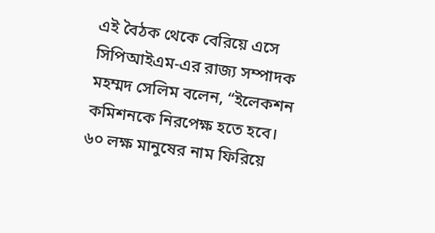এই বৈঠক থেকে বেরিয়ে এসে সিপিআইএম-এর রাজ্য সম্পাদক মহম্মদ সেলিম বলেন, “ইলেকশন কমিশনকে নিরপেক্ষ হতে হবে। ৬০ লক্ষ মানুষের নাম ফিরিয়ে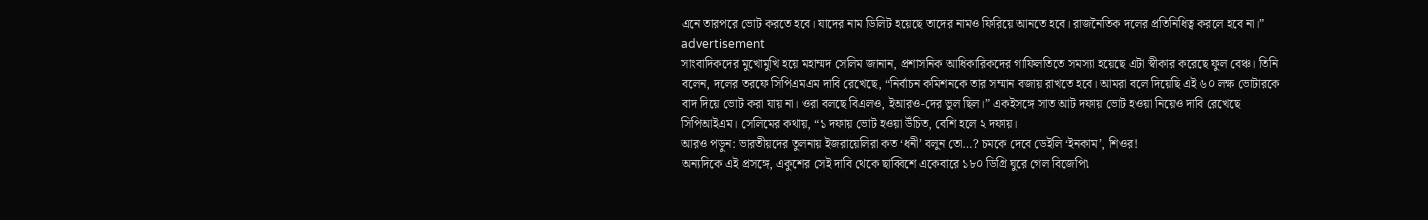এনে তারপরে ভোট করতে হবে। যাদের নাম ডিলিট হয়েছে তাদের নামও ফিরিয়ে আনতে হবে। রাজনৈতিক দলের প্রতিনিধিত্ব করলে হবে না।”
advertisement
সাংবাদিকদের মুখোমুখি হয়ে মহাম্মদ সেলিম জানান, প্রশাসনিক আধিকারিকদের গাফিলতিতে সমস্যা হয়েছে এটা স্বীকার করেছে ফুল বেঞ্চ। তিনি বলেন, দলের তরফে সিপিএমএম দাবি রেখেছে, “নির্বাচন কমিশনকে তার সম্মান বজায় রাখতে হবে। আমরা বলে দিয়েছি এই ৬০ লক্ষ ভোটারকে বাদ দিয়ে ভোট করা যায় না। ওরা বলছে বিএলও, ইআরও-দের ভুল ছিল।” একইসঙ্গে সাত আট দফায় ভোট হওয়া নিয়েও দাবি রেখেছে সিপিআইএম। সেলিমের কথায়, “১ দফায় ভোট হওয়া উঁচিত, বেশি হলে ২ দফায়।
আরও পড়ুন: ভারতীয়দের তুলনায় ইজরায়েলিরা কত ‘ধনী’ বলুন তো…? চমকে দেবে ডেইলি ‘ইনকাম’, শিওর!
অন্যদিকে এই প্রসঙ্গে, একুশের সেই দাবি থেকে ছাব্বিশে একেবারে ১৮০ ডিগ্রি ঘুরে গেল বিজেপি৷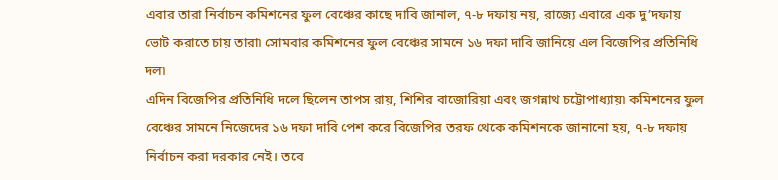এবার তারা নির্বাচন কমিশনের ফুল বেঞ্চের কাছে দাবি জানাল, ৭-৮ দফায় নয়, রাজ্যে এবারে এক দু’দফায় ভোট করাতে চায় তারা৷ সোমবার কমিশনের ফুল বেঞ্চের সামনে ১৬ দফা দাবি জানিয়ে এল বিজেপির প্রতিনিধি দল৷
এদিন বিজেপির প্রতিনিধি দলে ছিলেন তাপস রায়, শিশির বাজোরিয়া এবং জগন্নাথ চট্টোপাধ্যায়৷ কমিশনের ফুল বেঞ্চের সামনে নিজেদের ১৬ দফা দাবি পেশ করে বিজেপির তরফ থেকে কমিশনকে জানানো হয়, ৭-৮ দফায় নির্বাচন করা দরকার নেই। তবে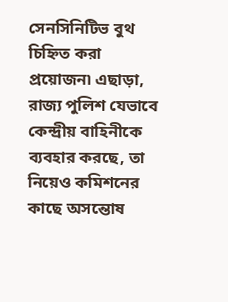সেনসিনিটিভ বুথ চিহ্নিত করা প্রয়োজন৷ এছাড়া, রাজ্য পুলিশ যেভাবে কেন্দ্রীয় বাহিনীকে ব্যবহার করছে, তা নিয়েও কমিশনের কাছে অসন্তোষ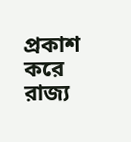প্রকাশ করে রাজ্য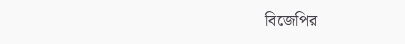বিজেপির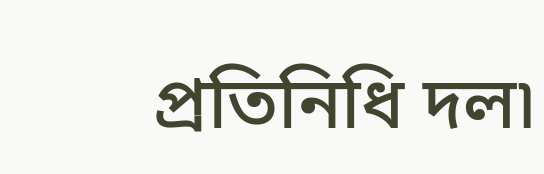প্রতিনিধি দল৷